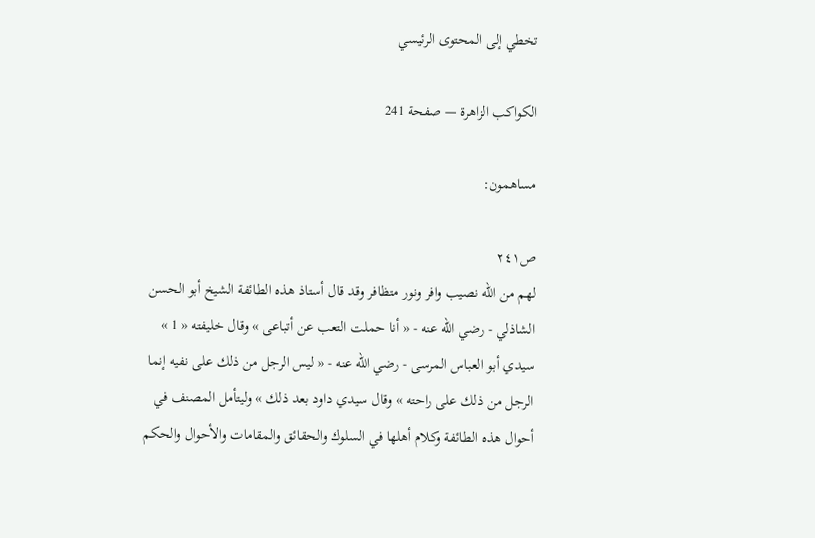تخطي إلى المحتوى الرئيسي

الكواكب الزاهرة — صفحة 241

مساهمون:

ص٢٤١
لهم من الله نصيب وافر ونور متظافر وقد قال أستاذ هذه الطائفة الشيخ أبو الحسن الشاذلي - رضي الله عنه - « أنا حملت التعب عن أتباعى » وقال خليفته « 1 » سيدي أبو العباس المرسى - رضي الله عنه - « ليس الرجل من ذلك على نفيه إنما الرجل من ذلك على راحته » وقال سيدي داود بعد ذلك » وليتأمل المصنف في أحوال هذه الطائفة وكلام أهلها في السلوك والحقائق والمقامات والأحوال والحكم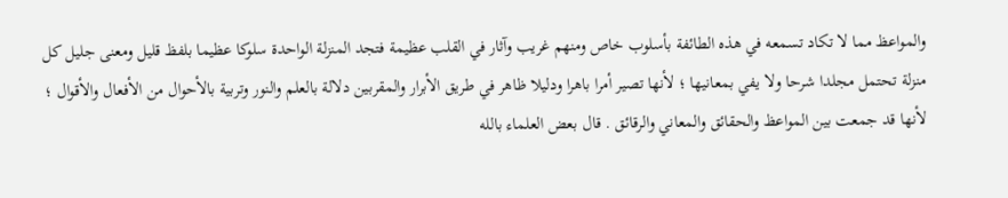والمواعظ مما لا تكاد تسمعه في هذه الطائفة بأسلوب خاص ومنهم غريب وآثار في القلب عظيمة فتجد المنزلة الواحدة سلوكا عظيما بلفظ قليل ومعنى جليل كل منزلة تحتمل مجلدا شرحا ولا يفي بمعانيها ؛ لأنها تصير أمرا باهرا ودليلا ظاهر في طريق الأبرار والمقربين دلالة بالعلم والنور وتربية بالأحوال من الأفعال والأقوال ؛ لأنها قد جمعت بين المواعظ والحقائق والمعاني والرقائق . قال بعض العلماء بالله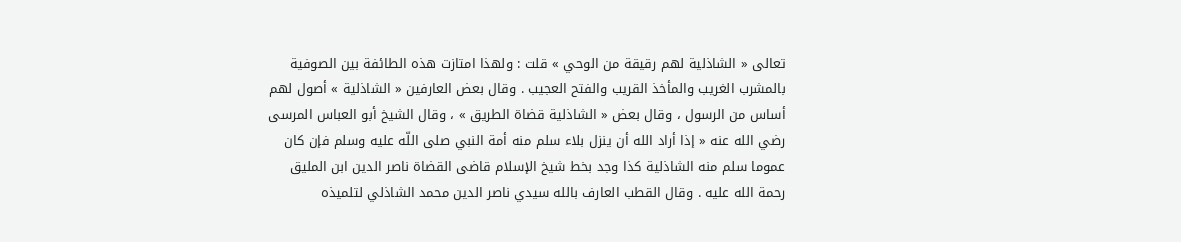تعالى « الشاذلية لهم رقيقة من الوحي » قلت : ولهذا امتازت هذه الطائفة بين الصوفية بالمشرب الغريب والمأخذ القريب والفتح العجيب . وقال بعض العارفين « الشاذلية » أصول لهم أساس من الرسول ، وقال بعض « الشاذلية قضاة الطريق » ، وقال الشيخ أبو العباس المرسى رضي الله عنه « إذا أراد الله أن ينزل بلاء سلم منه أمة النبي صلى اللّه عليه وسلم فإن كان عموما سلم منه الشاذلية كذا وجد بخط شيخ الإسلام قاضى القضاة ناصر الدين ابن المليق رحمة الله عليه . وقال القطب العارف بالله سيدي ناصر الدين محمد الشاذلي لتلميذه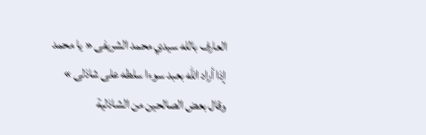العارف بالله سيدي محمد الشريفى « يا محمد إذا أراد الله بعبد سوءا سلطه على شاذلى » وقال بعض الصالحين من الشاذلية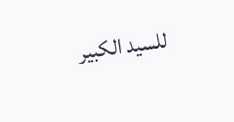للسيد الكبير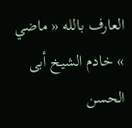العارف بالله « ماضي » خادم الشيخ أبى الحسن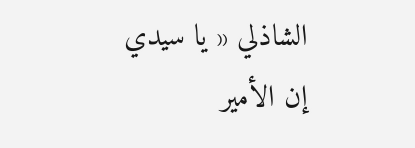الشاذلي « يا سيدي إن الأمير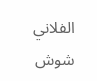الفلاني شوش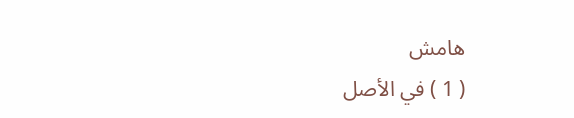هامش
( 1 ) في الأصل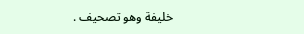خليفة وهو تصحيف .